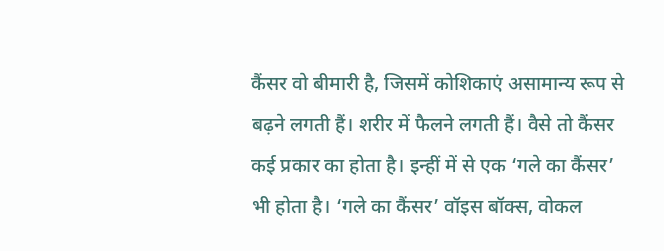कैंसर वो बीमारी है, जिसमें कोशिकाएं असामान्य रूप से बढ़ने लगती हैं। शरीर में फैलने लगती हैं। वैसे तो कैंसर कई प्रकार का होता है। इन्हीं में से एक ‘गले का कैंसर’ भी होता है। ‘गले का कैंसर’ वॉइस बॉक्स, वोकल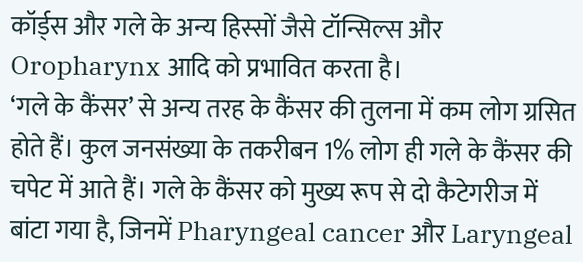कॉर्ड्स और गले के अन्य हिस्सों जैसे टॉन्सिल्स और Oropharynx आदि को प्रभावित करता है।
‘गले के कैंसर’ से अन्य तरह के कैंसर की तुलना में कम लोग ग्रसित होते हैं। कुल जनसंख्या के तकरीबन 1% लोग ही गले के कैंसर की चपेट में आते हैं। गले के कैंसर को मुख्य रूप से दो कैटेगरीज में बांटा गया है, जिनमें Pharyngeal cancer और Laryngeal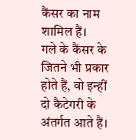कैंसर का नाम शामिल हैं।
गले के कैंसर के जितने भी प्रकार होते हैं, वो इन्हीं दो कैटेगरी के अंतर्गत आते हैं।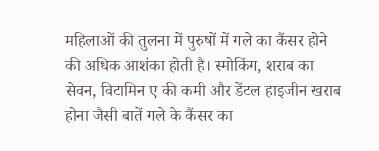महिलाओं की तुलना में पुरुषों में गले का कैंसर होने की अधिक आशंका होती है। स्मोकिंग, शराब का सेवन, विटामिन ए की कमी और डेंटल हाइजीन खराब होना जैसी बातें गले के कैंसर का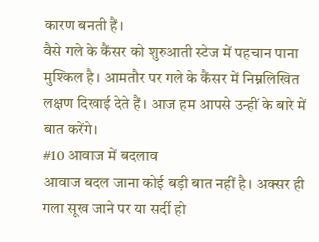कारण बनती हैं।
वैसे गले के कैंसर को शुरुआती स्टेज में पहचान पाना मुश्किल है। आमतौर पर गले के कैंसर में निम्नलिखित लक्षण दिखाई देते हैं। आज हम आपसे उन्हीं के बारे में बात करेंगे।
#10 आवाज में बदलाव
आवाज बदल जाना कोई बड़ी बात नहीं है। अक्सर ही गला सूख जाने पर या सर्दी हो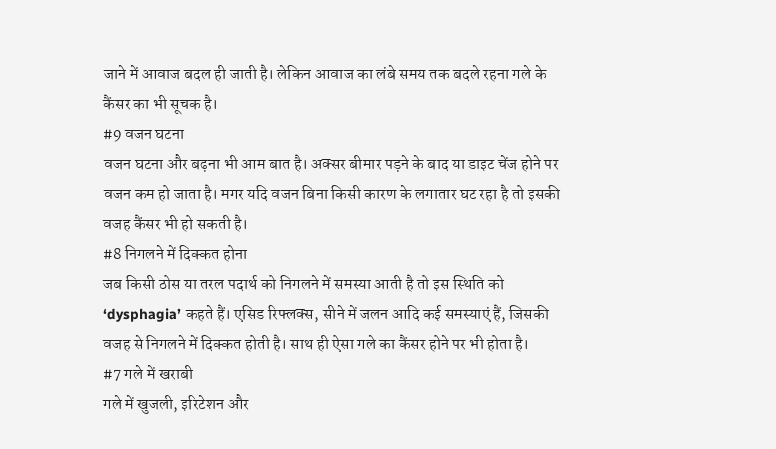जाने में आवाज बदल ही जाती है। लेकिन आवाज का लंबे समय तक बदले रहना गले के कैंसर का भी सूचक है।
#9 वजन घटना
वजन घटना और बढ़ना भी आम बात है। अक्सर बीमार पड़ने के बाद या डाइट चेंज होने पर वजन कम हो जाता है। मगर यदि वजन बिना किसी कारण के लगातार घट रहा है तो इसकी वजह कैंसर भी हो सकती है।
#8 निगलने में दिक्कत होना
जब किसी ठोस या तरल पदार्थ को निगलने में समस्या आती है तो इस स्थिति को ‘dysphagia’ कहते हैं। एसिड रिफ्लक्स, सीने में जलन आदि कई समस्याएं हैं, जिसकी वजह से निगलने में दिक्कत होती है। साथ ही ऐसा गले का कैंसर होने पर भी होता है।
#7 गले में खराबी
गले में खुजली, इरिटेशन और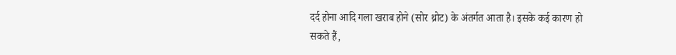दर्द होना आदि गला खराब होने (सोर थ्रोट) के अंतर्गत आता है। इसके कई कारण हो सकते हैं,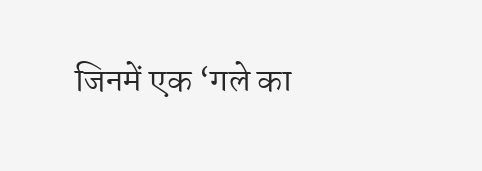जिनमें एक ‘गले का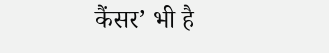कैंसर’ भी है